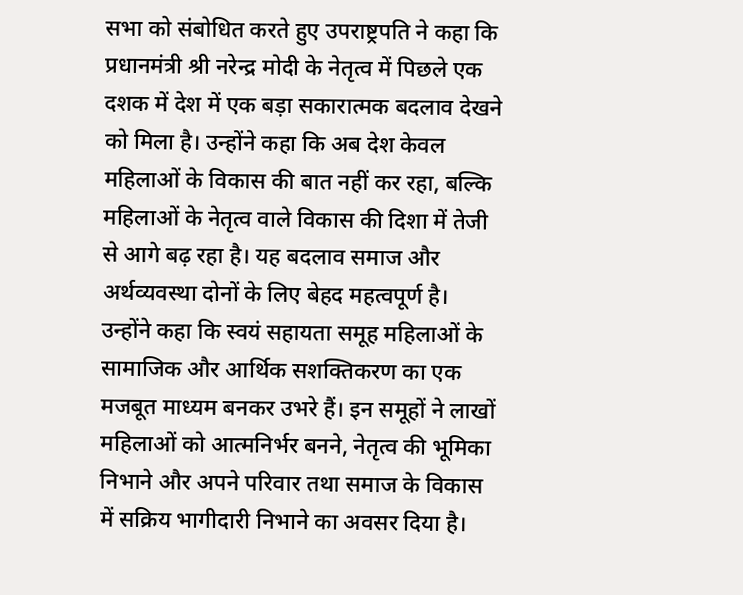सभा को संबोधित करते हुए उपराष्ट्रपति ने कहा कि प्रधानमंत्री श्री नरेन्द्र मोदी के नेतृत्व में पिछले एक दशक में देश में एक बड़ा सकारात्मक बदलाव देखने को मिला है। उन्होंने कहा कि अब देश केवल महिलाओं के विकास की बात नहीं कर रहा, बल्कि महिलाओं के नेतृत्व वाले विकास की दिशा में तेजी से आगे बढ़ रहा है। यह बदलाव समाज और अर्थव्यवस्था दोनों के लिए बेहद महत्वपूर्ण है।
उन्होंने कहा कि स्वयं सहायता समूह महिलाओं के सामाजिक और आर्थिक सशक्तिकरण का एक मजबूत माध्यम बनकर उभरे हैं। इन समूहों ने लाखों महिलाओं को आत्मनिर्भर बनने, नेतृत्व की भूमिका निभाने और अपने परिवार तथा समाज के विकास में सक्रिय भागीदारी निभाने का अवसर दिया है।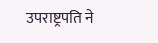उपराष्ट्रपति ने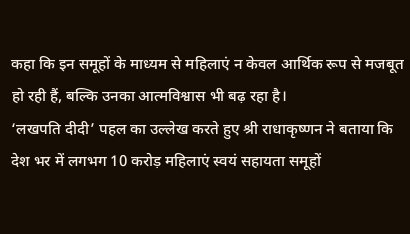कहा कि इन समूहों के माध्यम से महिलाएं न केवल आर्थिक रूप से मजबूत हो रही हैं, बल्कि उनका आत्मविश्वास भी बढ़ रहा है।
‘लखपति दीदी’ पहल का उल्लेख करते हुए श्री राधाकृष्णन ने बताया कि देश भर में लगभग 10 करोड़ महिलाएं स्वयं सहायता समूहों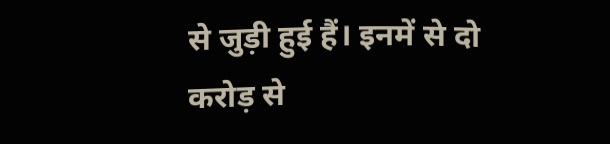से जुड़ी हुई हैं। इनमें से दो करोड़ से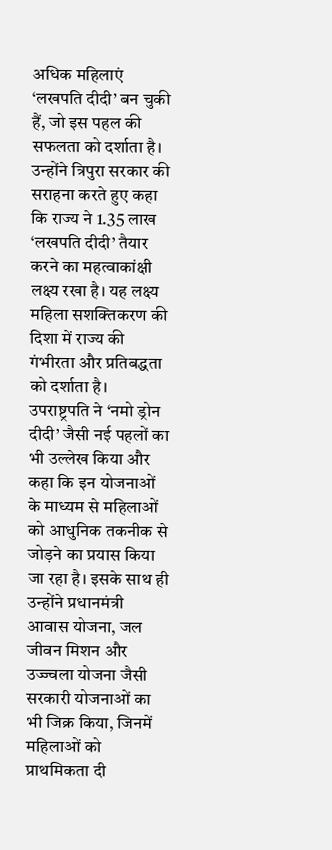अधिक महिलाएं ‘लखपति दीदी’ बन चुकी हैं, जो इस पहल की सफलता को दर्शाता है। उन्होंने त्रिपुरा सरकार की सराहना करते हुए कहा कि राज्य ने 1.35 लाख ‘लखपति दीदी’ तैयार करने का महत्वाकांक्षी लक्ष्य रखा है। यह लक्ष्य महिला सशक्तिकरण की दिशा में राज्य की गंभीरता और प्रतिबद्धता को दर्शाता है।
उपराष्ट्रपति ने ‘नमो ड्रोन दीदी’ जैसी नई पहलों का भी उल्लेख किया और कहा कि इन योजनाओं के माध्यम से महिलाओं को आधुनिक तकनीक से जोड़ने का प्रयास किया जा रहा है। इसके साथ ही उन्होंने प्रधानमंत्री आवास योजना, जल जीवन मिशन और उज्ज्वला योजना जैसी सरकारी योजनाओं का भी जिक्र किया, जिनमें महिलाओं को प्राथमिकता दी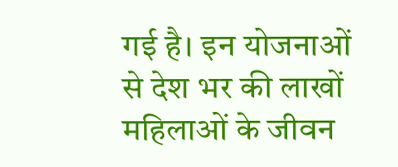गई है। इन योजनाओं से देश भर की लाखों महिलाओं के जीवन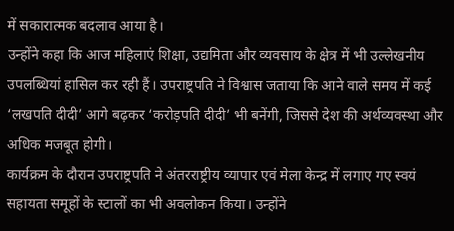में सकारात्मक बदलाव आया है।
उन्होंने कहा कि आज महिलाएं शिक्षा, उद्यमिता और व्यवसाय के क्षेत्र में भी उल्लेखनीय उपलब्धियां हासिल कर रही हैं। उपराष्ट्रपति ने विश्वास जताया कि आने वाले समय में कई ‘लखपति दीदी’ आगे बढ़कर ‘करोड़पति दीदी’ भी बनेंगी, जिससे देश की अर्थव्यवस्था और अधिक मजबूत होगी।
कार्यक्रम के दौरान उपराष्ट्रपति ने अंतरराष्ट्रीय व्यापार एवं मेला केन्द्र में लगाए गए स्वयं सहायता समूहों के स्टालों का भी अवलोकन किया। उन्होंने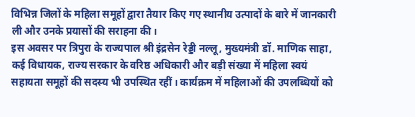विभिन्न जिलों के महिला समूहों द्वारा तैयार किए गए स्थानीय उत्पादों के बारे में जानकारी ली और उनके प्रयासों की सराहना की।
इस अवसर पर त्रिपुरा के राज्यपाल श्री इंद्रसेन रेड्डी नल्लू, मुख्यमंत्री डॉ. माणिक साहा, कई विधायक, राज्य सरकार के वरिष्ठ अधिकारी और बड़ी संख्या में महिला स्वयं सहायता समूहों की सदस्य भी उपस्थित रहीं। कार्यक्रम में महिलाओं की उपलब्धियों को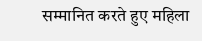सम्मानित करते हुए महिला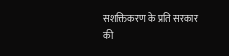सशक्तिकरण के प्रति सरकार की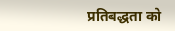प्रतिबद्धता को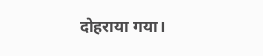दोहराया गया।